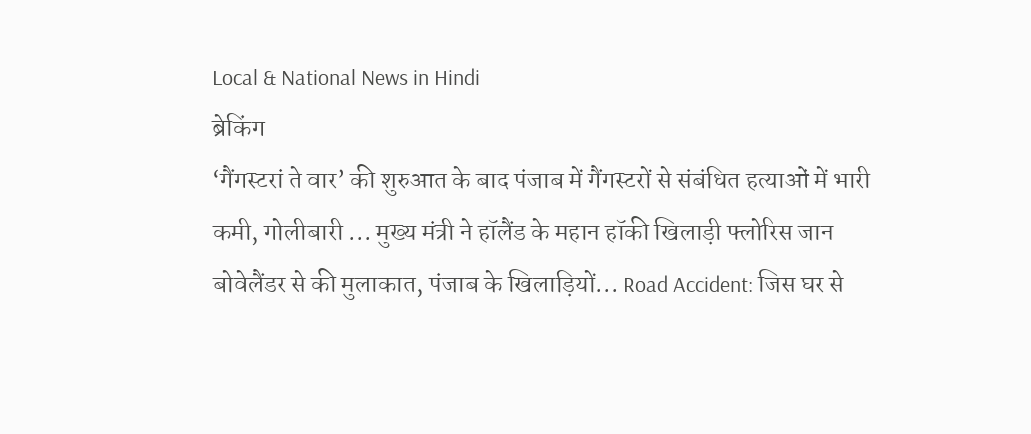Local & National News in Hindi
ब्रेकिंग
‘गैंगस्टरां ते वार’ की शुरुआत के बाद पंजाब में गैंगस्टरों से संबंधित हत्याओं में भारी कमी, गोलीबारी ... मुख्य मंत्री ने हॉलैंड के महान हॉकी खिलाड़ी फ्लोरिस जान बोवेलैंडर से की मुलाकात, पंजाब के खिलाड़ियों... Road Accident: जिस घर से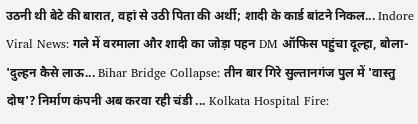उठनी थी बेटे की बारात, वहां से उठी पिता की अर्थी; शादी के कार्ड बांटने निकल... Indore Viral News: गले में वरमाला और शादी का जोड़ा पहन DM ऑफिस पहुंचा दूल्हा, बोला- 'दुल्हन कैसे लाऊ... Bihar Bridge Collapse: तीन बार गिरे सुल्तानगंज पुल में 'वास्तु दोष'? निर्माण कंपनी अब करवा रही चंडी ... Kolkata Hospital Fire: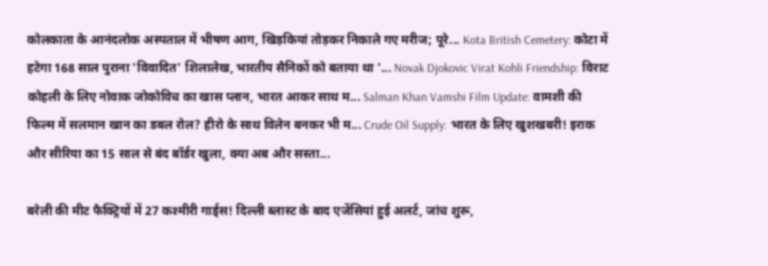कोलकाता के आनंदलोक अस्पताल में भीषण आग, खिड़कियां तोड़कर निकाले गए मरीज; पूरे... Kota British Cemetery: कोटा में हटेगा 168 साल पुराना 'विवादित' शिलालेख, भारतीय सैनिकों को बताया था '... Novak Djokovic Virat Kohli Friendship: विराट कोहली के लिए नोवाक जोकोविच का खास प्लान, भारत आकर साथ म... Salman Khan Vamshi Film Update: वामशी की फिल्म में सलमान खान का डबल रोल? हीरो के साथ विलेन बनकर भी म... Crude Oil Supply: भारत के लिए खुशखबरी! इराक और सीरिया का 15 साल से बंद बॉर्डर खुला, क्या अब और सस्ता...

बरेली की मीट फैक्ट्रियों में 27 कश्मीरी गार्ड्स! दिल्ली ब्लास्ट के बाद एजेंसियां हुई अलर्ट, जांच शुरू,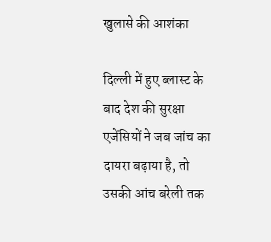खुलासे की आशंका

दिल्ली में हुए ब्लास्ट के बाद देश की सुरक्षा एजेंसियों ने जब जांच का दायरा बढ़ाया है, तो उसकी आंच बरेली तक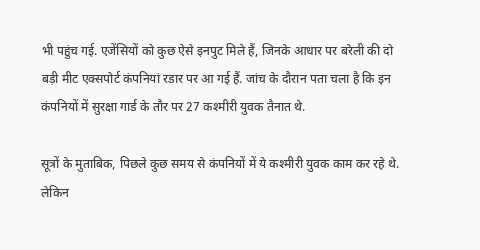भी पहुंच गई. एजेंसियों को कुछ ऐसे इनपुट मिले हैं, जिनके आधार पर बरेली की दो बड़ी मीट एक्सपोर्ट कंपनियां रडार पर आ गई हैं. जांच के दौरान पता चला है कि इन कंपनियों में सुरक्षा गार्ड के तौर पर 27 कश्मीरी युवक तैनात थे.

सूत्रों के मुताबिक, पिछले कुछ समय से कंपनियों में ये कश्मीरी युवक काम कर रहे थे. लेकिन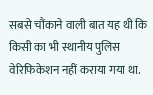सबसे चौंकाने वाली बात यह थी कि किसी का भी स्थानीय पुलिस वेरिफिकेशन नहीं कराया गया था.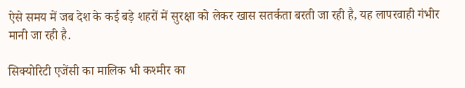ऐसे समय में जब देश के कई बड़े शहरों में सुरक्षा को लेकर खास सतर्कता बरती जा रही है, यह लापरवाही गंभीर मानी जा रही है.

सिक्योरिटी एजेंसी का मालिक भी कश्मीर का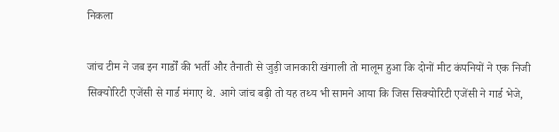निकला

जांच टीम ने जब इन गार्डों की भर्ती और तैनाती से जुड़ी जानकारी खंगाली तो मालूम हुआ कि दोनों मीट कंपनियों ने एक निजी सिक्योरिटी एजेंसी से गार्ड मंगाए थे. आगे जांच बढ़ी तो यह तथ्य भी सामने आया कि जिस सिक्योरिटी एजेंसी ने गार्ड भेजे,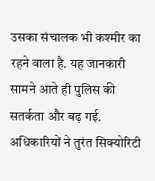उसका संचालक भी कश्मीर का रहने वाला है. यह जानकारी सामने आते ही पुलिस की सतर्कता और बढ़ गई. अधिकारियों ने तुरंत सिक्योरिटी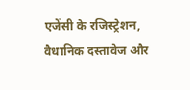एजेंसी के रजिस्ट्रेशन, वैधानिक दस्तावेज और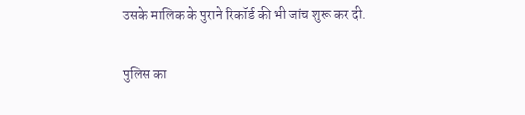उसके मालिक के पुराने रिकॉर्ड की भी जांच शुरू कर दी.

पुलिस का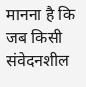मानना है कि जब किसी संवेदनशील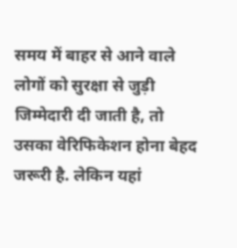समय में बाहर से आने वाले लोगों को सुरक्षा से जुड़ी जिम्मेदारी दी जाती है, तो उसका वेरिफिकेशन होना बेहद जरूरी है. लेकिन यहां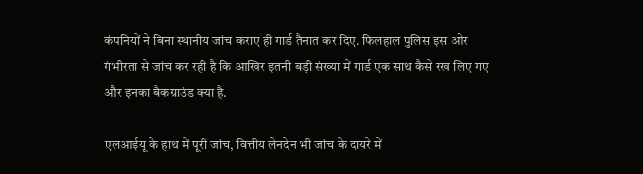कंपनियों ने बिना स्थानीय जांच कराए ही गार्ड तैनात कर दिए. फिलहाल पुलिस इस ओर गंभीरता से जांच कर रही है कि आखिर इतनी बड़ी संख्या में गार्ड एक साथ कैसे रख लिए गए और इनका बैकग्राउंड क्या है.

एलआईयू के हाथ में पूरी जांच, वित्तीय लेनदेन भी जांच के दायरे में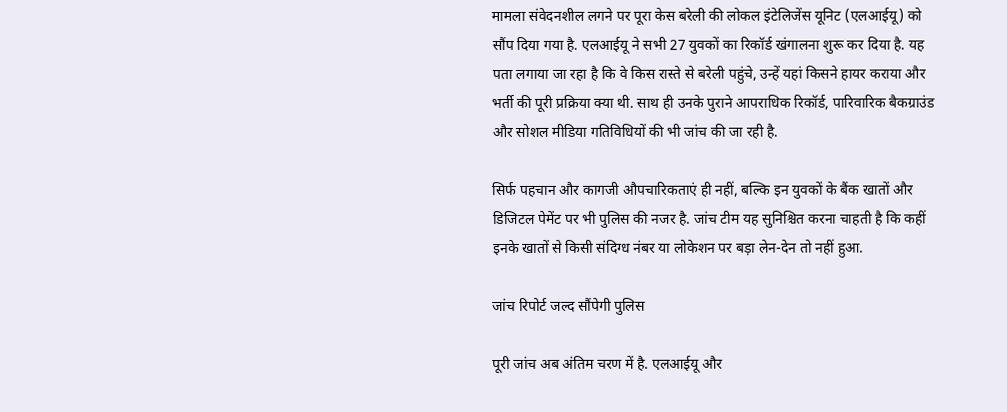मामला संवेदनशील लगने पर पूरा केस बरेली की लोकल इंटेलिजेंस यूनिट (एलआईयू) को सौंप दिया गया है. एलआईयू ने सभी 27 युवकों का रिकॉर्ड खंगालना शुरू कर दिया है. यह पता लगाया जा रहा है कि वे किस रास्ते से बरेली पहुंचे, उन्हें यहां किसने हायर कराया और भर्ती की पूरी प्रक्रिया क्या थी. साथ ही उनके पुराने आपराधिक रिकॉर्ड, पारिवारिक बैकग्राउंड और सोशल मीडिया गतिविधियों की भी जांच की जा रही है.

सिर्फ पहचान और कागजी औपचारिकताएं ही नहीं, बल्कि इन युवकों के बैंक खातों और डिजिटल पेमेंट पर भी पुलिस की नजर है. जांच टीम यह सुनिश्चित करना चाहती है कि कहीं इनके खातों से किसी संदिग्ध नंबर या लोकेशन पर बड़ा लेन-देन तो नहीं हुआ.

जांच रिपोर्ट जल्द सौंपेगी पुलिस

पूरी जांच अब अंतिम चरण में है. एलआईयू और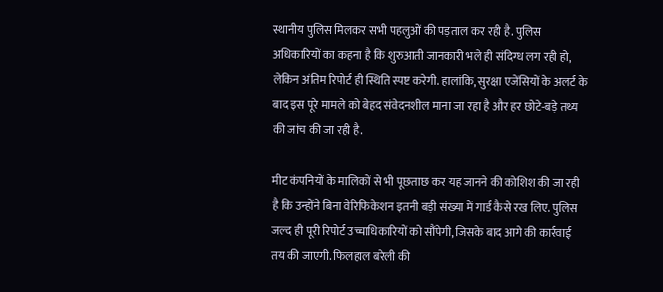स्थानीय पुलिस मिलकर सभी पहलुओं की पड़ताल कर रही है. पुलिस अधिकारियों का कहना है कि शुरुआती जानकारी भले ही संदिग्ध लग रही हो, लेकिन अंतिम रिपोर्ट ही स्थिति स्पष्ट करेगी. हालांकि, सुरक्षा एजेंसियों के अलर्ट के बाद इस पूरे मामले को बेहद संवेदनशील माना जा रहा है और हर छोटे-बड़े तथ्य की जांच की जा रही है.

मीट कंपनियों के मालिकों से भी पूछताछ कर यह जानने की कोशिश की जा रही है कि उन्होंने बिना वेरिफिकेशन इतनी बड़ी संख्या में गार्ड कैसे रख लिए. पुलिस जल्द ही पूरी रिपोर्ट उच्चाधिकारियों को सौंपेगी, जिसके बाद आगे की कार्रवाई तय की जाएगी. फिलहाल बरेली की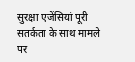सुरक्षा एजेंसियां पूरी सतर्कता के साथ मामले पर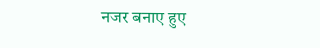नजर बनाए हुए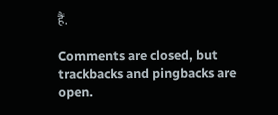हैं.

Comments are closed, but trackbacks and pingbacks are open.